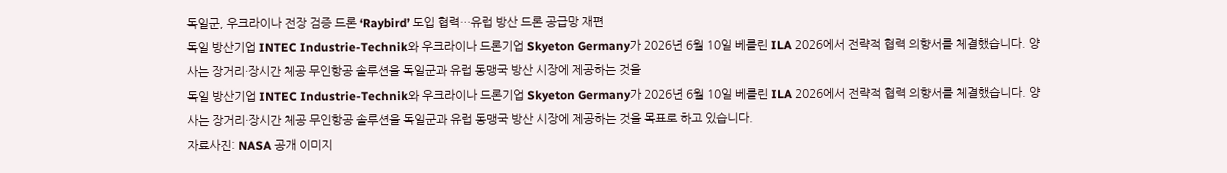독일군, 우크라이나 전장 검증 드론 ‘Raybird’ 도입 협력…유럽 방산 드론 공급망 재편
독일 방산기업 INTEC Industrie-Technik와 우크라이나 드론기업 Skyeton Germany가 2026년 6월 10일 베를린 ILA 2026에서 전략적 협력 의향서를 체결했습니다. 양사는 장거리·장시간 체공 무인항공 솔루션을 독일군과 유럽 동맹국 방산 시장에 제공하는 것을
독일 방산기업 INTEC Industrie-Technik와 우크라이나 드론기업 Skyeton Germany가 2026년 6월 10일 베를린 ILA 2026에서 전략적 협력 의향서를 체결했습니다. 양사는 장거리·장시간 체공 무인항공 솔루션을 독일군과 유럽 동맹국 방산 시장에 제공하는 것을 목표로 하고 있습니다.
자료사진: NASA 공개 이미지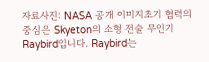자료사진: NASA 공개 이미지초기 협력의 중심은 Skyeton의 소형 전술 무인기 Raybird입니다. Raybird는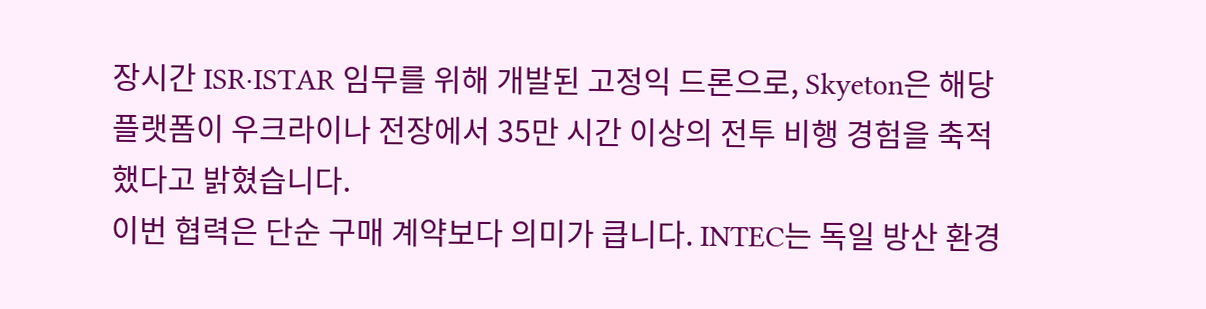장시간 ISR·ISTAR 임무를 위해 개발된 고정익 드론으로, Skyeton은 해당 플랫폼이 우크라이나 전장에서 35만 시간 이상의 전투 비행 경험을 축적했다고 밝혔습니다.
이번 협력은 단순 구매 계약보다 의미가 큽니다. INTEC는 독일 방산 환경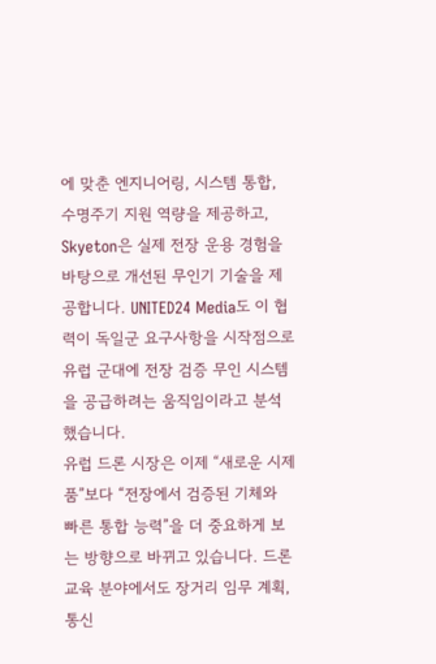에 맞춘 엔지니어링, 시스템 통합, 수명주기 지원 역량을 제공하고, Skyeton은 실제 전장 운용 경험을 바탕으로 개선된 무인기 기술을 제공합니다. UNITED24 Media도 이 협력이 독일군 요구사항을 시작점으로 유럽 군대에 전장 검증 무인 시스템을 공급하려는 움직임이라고 분석했습니다.
유럽 드론 시장은 이제 “새로운 시제품”보다 “전장에서 검증된 기체와 빠른 통합 능력”을 더 중요하게 보는 방향으로 바뀌고 있습니다. 드론교육 분야에서도 장거리 임무 계획, 통신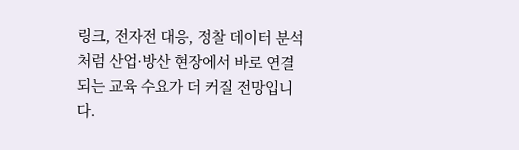링크, 전자전 대응, 정찰 데이터 분석처럼 산업·방산 현장에서 바로 연결되는 교육 수요가 더 커질 전망입니다.